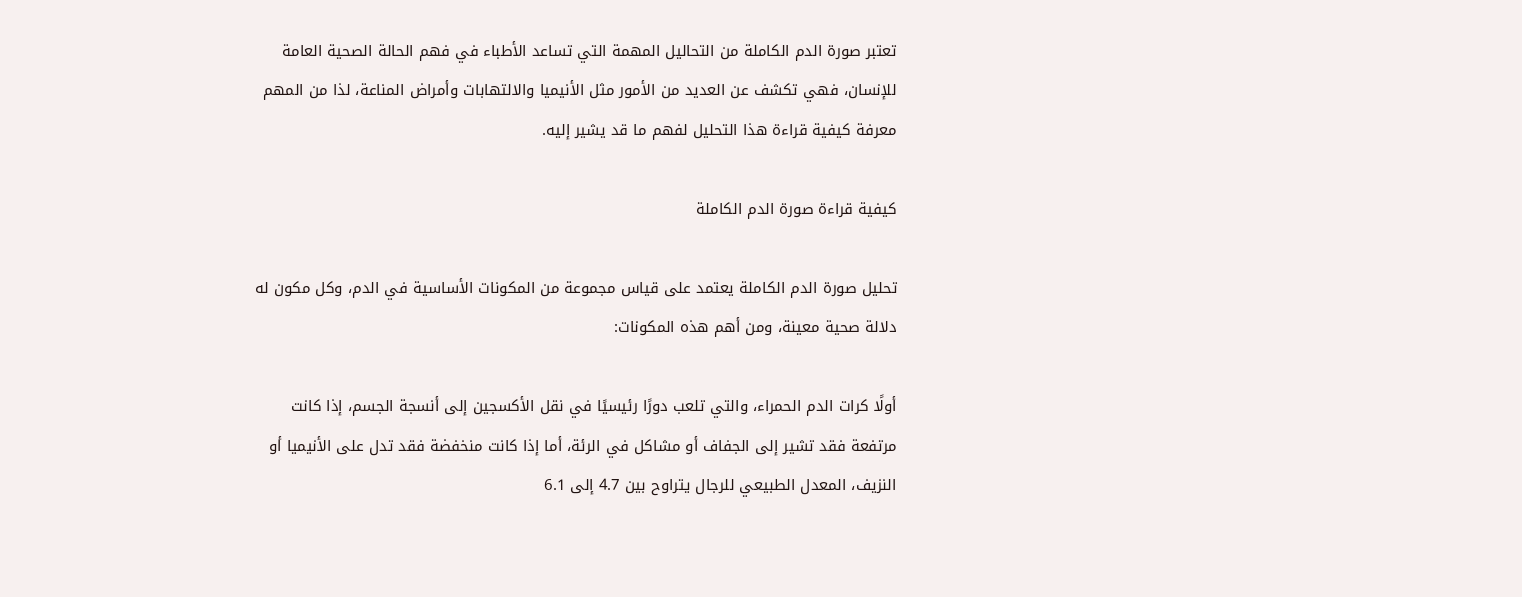تعتبر صورة الدم الكاملة من التحاليل المهمة التي تساعد الأطباء في فهم الحالة الصحية العامة للإنسان، فهي تكشف عن العديد من الأمور مثل الأنيميا والالتهابات وأمراض المناعة، لذا من المهم معرفة كيفية قراءة هذا التحليل لفهم ما قد يشير إليه.

كيفية قراءة صورة الدم الكاملة

تحليل صورة الدم الكاملة يعتمد على قياس مجموعة من المكونات الأساسية في الدم، وكل مكون له دلالة صحية معينة، ومن أهم هذه المكونات:

أولًا كرات الدم الحمراء، والتي تلعب دورًا رئيسيًا في نقل الأكسجين إلى أنسجة الجسم، إذا كانت مرتفعة فقد تشير إلى الجفاف أو مشاكل في الرئة، أما إذا كانت منخفضة فقد تدل على الأنيميا أو النزيف، المعدل الطبيعي للرجال يتراوح بين 4.7 إلى 6.1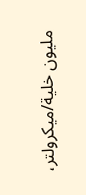مليون خلية/ميكرولتر،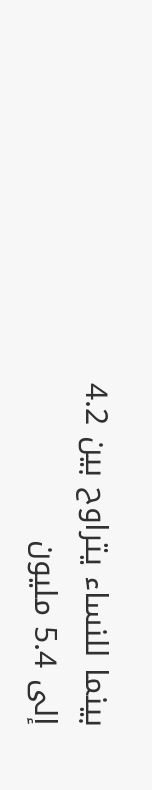بينما للنساء يتراوح بين 4.2 إلى 5.4 مليون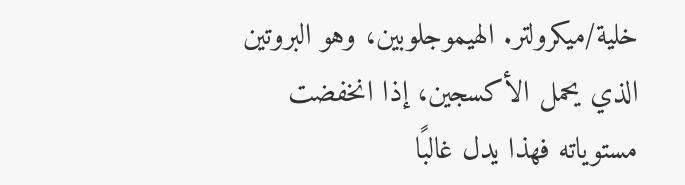خلية/ميكرولتر. الهيموجلوبين، وهو البروتين الذي يحمل الأكسجين، إذا انخفضت مستوياته فهذا يدل غالبًا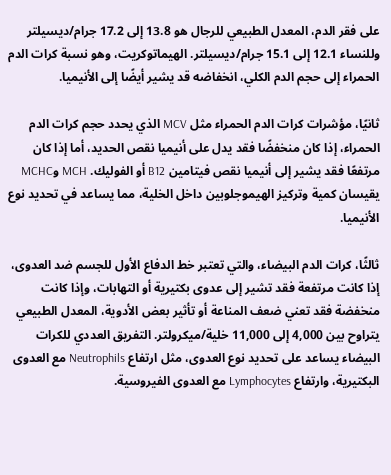على فقر الدم، المعدل الطبيعي للرجال هو 13.8 إلى 17.2 جرام/ديسيلتر وللنساء 12.1 إلى 15.1 جرام/ديسيلتر. الهيماتوكريت، وهو نسبة كرات الدم الحمراء إلى حجم الدم الكلي، انخفاضه قد يشير أيضًا إلى الأنيميا.

ثانيًا، مؤشرات كرات الدم الحمراء مثل MCV الذي يحدد حجم كرات الدم الحمراء، إذا كان منخفضًا فقد يدل على أنيميا نقص الحديد، أما إذا كان مرتفعًا فقد يشير إلى أنيميا نقص فيتامين B12 أو الفوليك. MCH وMCHC يقيسان كمية وتركيز الهيموجلوبين داخل الخلية، مما يساعد في تحديد نوع الأنيميا.

ثالثًا، كرات الدم البيضاء، والتي تعتبر خط الدفاع الأول للجسم ضد العدوى، إذا كانت مرتفعة فقد تشير إلى عدوى بكتيرية أو التهابات، وإذا كانت منخفضة فقد تعني ضعف المناعة أو تأثير بعض الأدوية، المعدل الطبيعي يتراوح بين 4,000 إلى 11,000 خلية/ميكرولتر. التفريق العددي للكرات البيضاء يساعد على تحديد نوع العدوى، مثل ارتفاع Neutrophils مع العدوى البكتيرية، وارتفاع Lymphocytes مع العدوى الفيروسية.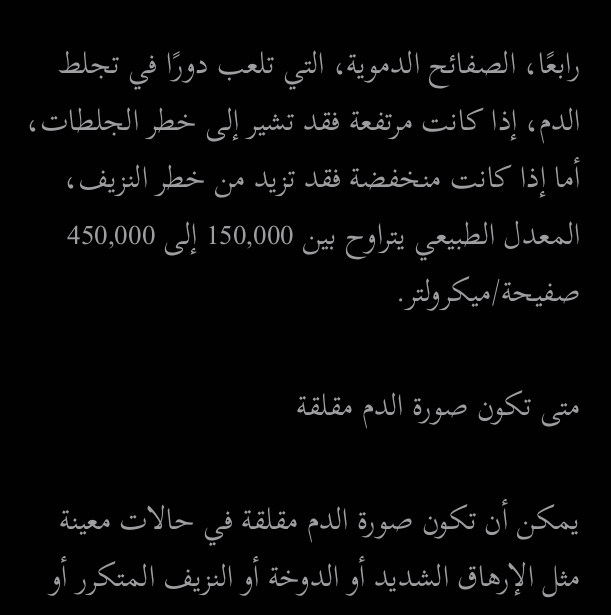رابعًا، الصفائح الدموية، التي تلعب دورًا في تجلط الدم، إذا كانت مرتفعة فقد تشير إلى خطر الجلطات، أما إذا كانت منخفضة فقد تزيد من خطر النزيف، المعدل الطبيعي يتراوح بين 150,000 إلى 450,000 صفيحة/ميكرولتر.

متى تكون صورة الدم مقلقة

يمكن أن تكون صورة الدم مقلقة في حالات معينة مثل الإرهاق الشديد أو الدوخة أو النزيف المتكرر أو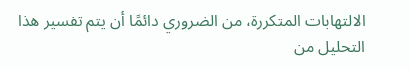الالتهابات المتكررة، من الضروري دائمًا أن يتم تفسير هذا التحليل من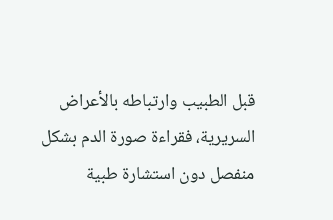قبل الطبيب وارتباطه بالأعراض السريرية، فقراءة صورة الدم بشكل منفصل دون استشارة طبية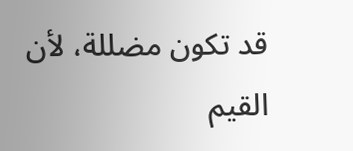قد تكون مضللة، لأن القيم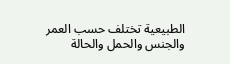الطبيعية تختلف حسب العمر والجنس والحمل والحالة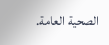الصحية العامة.